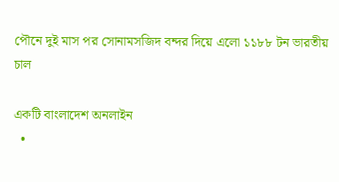পৌনে দুই মাস পর সোনামসজিদ বন্দর দিয়ে এলো ১১৮৮ টন ভারতীয় চাল

একটি বাংলাদেশ অনলাইন
  •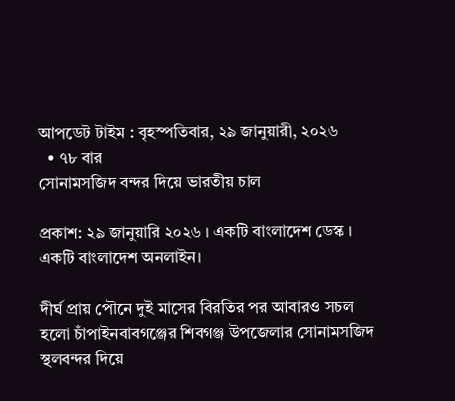আপডেট টাইম : বৃহস্পতিবার, ২৯ জানুয়ারী, ২০২৬
  • ৭৮ বার
সোনামসজিদ বন্দর দিয়ে ভারতীয় চাল

প্রকাশ: ২৯ জানুয়ারি ২০২৬ । একটি বাংলাদেশ ডেস্ক । একটি বাংলাদেশ অনলাইন।

দীর্ঘ প্রায় পৌনে দুই মাসের বিরতির পর আবারও সচল হলো চাঁপাইনবাবগঞ্জের শিবগঞ্জ উপজেলার সোনামসজিদ স্থলবন্দর দিয়ে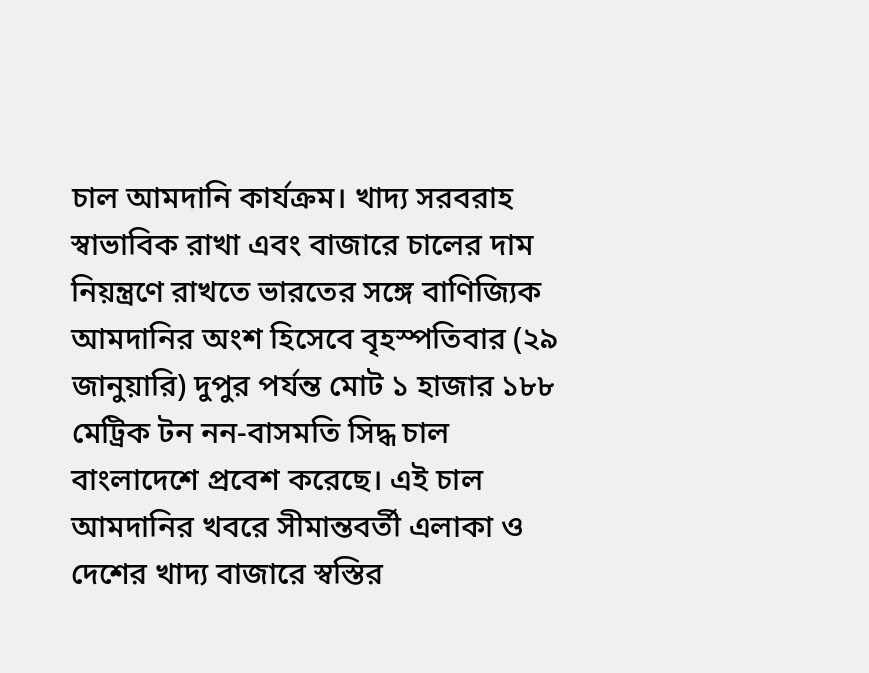চাল আমদানি কার্যক্রম। খাদ্য সরবরাহ স্বাভাবিক রাখা এবং বাজারে চালের দাম নিয়ন্ত্রণে রাখতে ভারতের সঙ্গে বাণিজ্যিক আমদানির অংশ হিসেবে বৃহস্পতিবার (২৯ জানুয়ারি) দুপুর পর্যন্ত মোট ১ হাজার ১৮৮ মেট্রিক টন নন-বাসমতি সিদ্ধ চাল বাংলাদেশে প্রবেশ করেছে। এই চাল আমদানির খবরে সীমান্তবর্তী এলাকা ও দেশের খাদ্য বাজারে স্বস্তির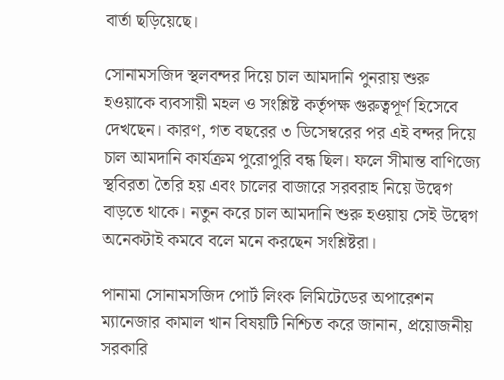বার্তা ছড়িয়েছে।

সোনামসজিদ স্থলবন্দর দিয়ে চাল আমদানি পুনরায় শুরু হওয়াকে ব্যবসায়ী মহল ও সংশ্লিষ্ট কর্তৃপক্ষ গুরুত্বপূর্ণ হিসেবে দেখছেন। কারণ, গত বছরের ৩ ডিসেম্বরের পর এই বন্দর দিয়ে চাল আমদানি কার্যক্রম পুরোপুরি বন্ধ ছিল। ফলে সীমান্ত বাণিজ্যে স্থবিরতা তৈরি হয় এবং চালের বাজারে সরবরাহ নিয়ে উদ্বেগ বাড়তে থাকে। নতুন করে চাল আমদানি শুরু হওয়ায় সেই উদ্বেগ অনেকটাই কমবে বলে মনে করছেন সংশ্লিষ্টরা।

পানামা সোনামসজিদ পোর্ট লিংক লিমিটেডের অপারেশন ম্যানেজার কামাল খান বিষয়টি নিশ্চিত করে জানান, প্রয়োজনীয় সরকারি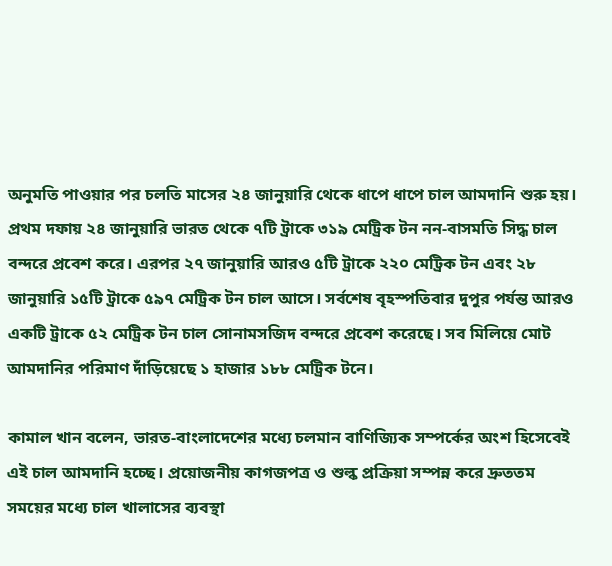অনুমতি পাওয়ার পর চলতি মাসের ২৪ জানুয়ারি থেকে ধাপে ধাপে চাল আমদানি শুরু হয়। প্রথম দফায় ২৪ জানুয়ারি ভারত থেকে ৭টি ট্রাকে ৩১৯ মেট্রিক টন নন-বাসমতি সিদ্ধ চাল বন্দরে প্রবেশ করে। এরপর ২৭ জানুয়ারি আরও ৫টি ট্রাকে ২২০ মেট্রিক টন এবং ২৮ জানুয়ারি ১৫টি ট্রাকে ৫৯৭ মেট্রিক টন চাল আসে। সর্বশেষ বৃহস্পতিবার দুপুর পর্যন্ত আরও একটি ট্রাকে ৫২ মেট্রিক টন চাল সোনামসজিদ বন্দরে প্রবেশ করেছে। সব মিলিয়ে মোট আমদানির পরিমাণ দাঁড়িয়েছে ১ হাজার ১৮৮ মেট্রিক টনে।

কামাল খান বলেন, ভারত-বাংলাদেশের মধ্যে চলমান বাণিজ্যিক সম্পর্কের অংশ হিসেবেই এই চাল আমদানি হচ্ছে। প্রয়োজনীয় কাগজপত্র ও শুল্ক প্রক্রিয়া সম্পন্ন করে দ্রুততম সময়ের মধ্যে চাল খালাসের ব্যবস্থা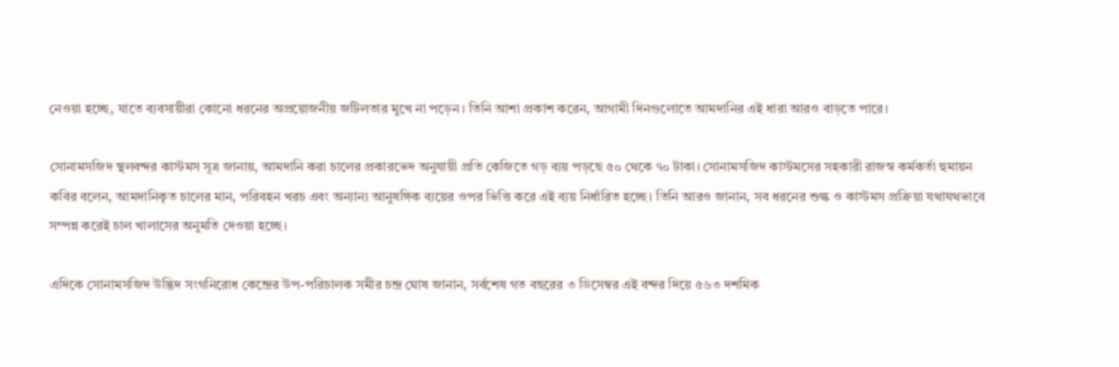নেওয়া হচ্ছে, যাতে ব্যবসায়ীরা কোনো ধরনের অপ্রয়োজনীয় জটিলতার মুখে না পড়েন। তিনি আশা প্রকাশ করেন, আগামী দিনগুলোতে আমদানির এই ধারা আরও বাড়তে পারে।

সোনামসজিদ স্থলবন্দর কাস্টমস সূত্র জানায়, আমদানি করা চালের প্রকারভেদ অনুযায়ী প্রতি কেজিতে গড় ব্যয় পড়ছে ৫০ থেকে ৭০ টাকা। সোনামসজিদ কাস্টমসের সহকারী রাজস্ব কর্মকর্তা হুমায়ন কবির বলেন, আমদানিকৃত চালের মান, পরিবহন খরচ এবং অন্যান্য আনুষঙ্গিক ব্যয়ের ওপর ভিত্তি করে এই ব্যয় নির্ধারিত হচ্ছে। তিনি আরও জানান, সব ধরনের শুল্ক ও কাস্টমস প্রক্রিয়া যথাযথভাবে সম্পন্ন করেই চাল খালাসের অনুমতি দেওয়া হচ্ছে।

এদিকে সোনামসজিদ উদ্ভিদ সংগনিরোধ কেন্দ্রের উপ-পরিচালক সমীর চন্দ্র ঘোষ জানান, সর্বশেষ গত বছরের ৩ ডিসেম্বর এই বন্দর দিয়ে ৫৬৩ দশমিক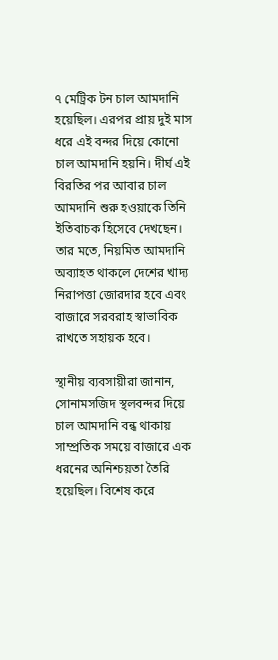৭ মেট্রিক টন চাল আমদানি হয়েছিল। এরপর প্রায় দুই মাস ধরে এই বন্দর দিয়ে কোনো চাল আমদানি হয়নি। দীর্ঘ এই বিরতির পর আবার চাল আমদানি শুরু হওয়াকে তিনি ইতিবাচক হিসেবে দেখছেন। তার মতে, নিয়মিত আমদানি অব্যাহত থাকলে দেশের খাদ্য নিরাপত্তা জোরদার হবে এবং বাজারে সরবরাহ স্বাভাবিক রাখতে সহায়ক হবে।

স্থানীয় ব্যবসায়ীরা জানান, সোনামসজিদ স্থলবন্দর দিয়ে চাল আমদানি বন্ধ থাকায় সাম্প্রতিক সময়ে বাজারে এক ধরনের অনিশ্চয়তা তৈরি হয়েছিল। বিশেষ করে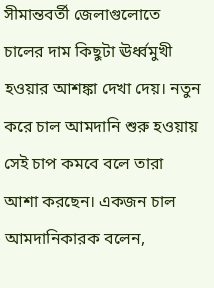সীমান্তবর্তী জেলাগুলোতে চালের দাম কিছুটা ঊর্ধ্বমুখী হওয়ার আশঙ্কা দেখা দেয়। নতুন করে চাল আমদানি শুরু হওয়ায় সেই চাপ কমবে বলে তারা আশা করছেন। একজন চাল আমদানিকারক বলেন,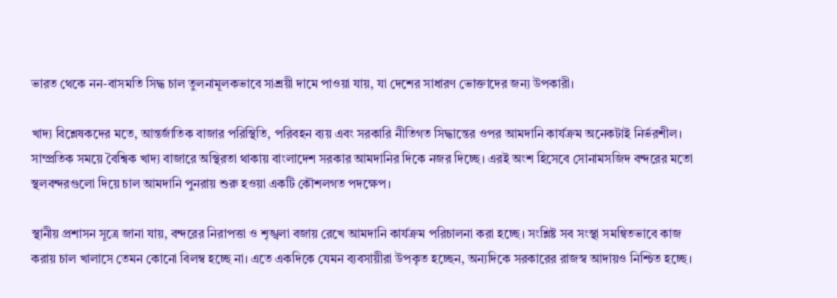ভারত থেকে নন-বাসমতি সিদ্ধ চাল তুলনামূলকভাবে সাশ্রয়ী দামে পাওয়া যায়, যা দেশের সাধারণ ভোক্তাদের জন্য উপকারী।

খাদ্য বিশ্লেষকদের মতে, আন্তর্জাতিক বাজার পরিস্থিতি, পরিবহন ব্যয় এবং সরকারি নীতিগত সিদ্ধান্তের ওপর আমদানি কার্যক্রম অনেকটাই নির্ভরশীল। সাম্প্রতিক সময়ে বৈশ্বিক খাদ্য বাজারে অস্থিরতা থাকায় বাংলাদেশ সরকার আমদানির দিকে নজর দিচ্ছে। এরই অংশ হিসেবে সোনামসজিদ বন্দরের মতো স্থলবন্দরগুলো দিয়ে চাল আমদানি পুনরায় শুরু হওয়া একটি কৌশলগত পদক্ষেপ।

স্থানীয় প্রশাসন সূত্রে জানা যায়, বন্দরের নিরাপত্তা ও শৃঙ্খলা বজায় রেখে আমদানি কার্যক্রম পরিচালনা করা হচ্ছে। সংশ্লিষ্ট সব সংস্থা সমন্বিতভাবে কাজ করায় চাল খালাসে তেমন কোনো বিলম্ব হচ্ছে না। এতে একদিকে যেমন ব্যবসায়ীরা উপকৃত হচ্ছেন, অন্যদিকে সরকারের রাজস্ব আদায়ও নিশ্চিত হচ্ছে।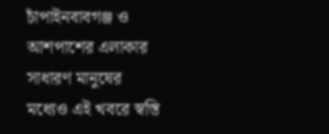চাঁপাইনবাবগঞ্জ ও আশপাশের এলাকার সাধারণ মানুষের মধ্যেও এই খবরে স্বস্তি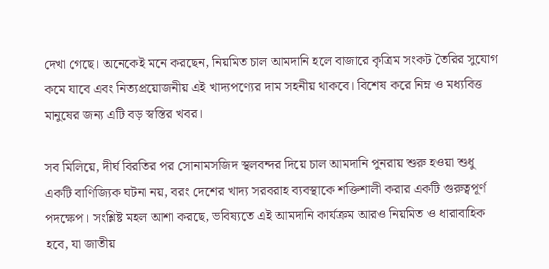দেখা গেছে। অনেকেই মনে করছেন, নিয়মিত চাল আমদানি হলে বাজারে কৃত্রিম সংকট তৈরির সুযোগ কমে যাবে এবং নিত্যপ্রয়োজনীয় এই খাদ্যপণ্যের দাম সহনীয় থাকবে। বিশেষ করে নিম্ন ও মধ্যবিত্ত মানুষের জন্য এটি বড় স্বস্তির খবর।

সব মিলিয়ে, দীর্ঘ বিরতির পর সোনামসজিদ স্থলবন্দর দিয়ে চাল আমদানি পুনরায় শুরু হওয়া শুধু একটি বাণিজ্যিক ঘটনা নয়, বরং দেশের খাদ্য সরবরাহ ব্যবস্থাকে শক্তিশালী করার একটি গুরুত্বপূর্ণ পদক্ষেপ। সংশ্লিষ্ট মহল আশা করছে, ভবিষ্যতে এই আমদানি কার্যক্রম আরও নিয়মিত ও ধারাবাহিক হবে, যা জাতীয়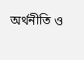অর্থনীতি ও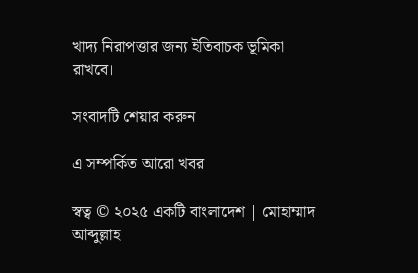খাদ্য নিরাপত্তার জন্য ইতিবাচক ভূমিকা রাখবে।

সংবাদটি শেয়ার করুন

এ সম্পর্কিত আরো খবর

স্বত্ব © ২০২৫ একটি বাংলাদেশ | মোহাম্মাদ আব্দুল্লাহ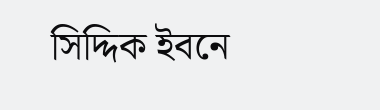সিদ্দিক ইবনে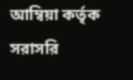আম্বিয়া কর্তৃক সরাসরি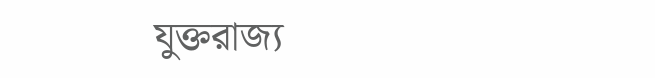যুক্তরাজ্য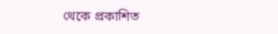থেকে প্রকাশিত